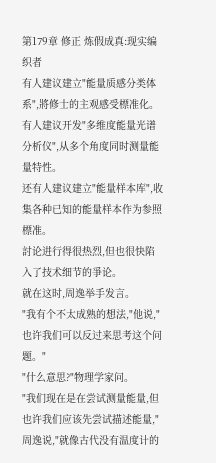第179章 修正 炼假成真:现实编织者
有人建议建立"能量质感分类体系",將修士的主观感受標准化。
有人建议开发"多维度能量光谱分析仪",从多个角度同时测量能量特性。
还有人建议建立"能量样本库",收集各种已知的能量样本作为参照標准。
討论进行得很热烈,但也很快陷入了技术细节的爭论。
就在这时,周逸举手发言。
"我有个不太成熟的想法,"他说,"也许我们可以反过来思考这个问题。"
"什么意思?"物理学家问。
"我们现在是在尝试测量能量,但也许我们应该先尝试描述能量,"周逸说,"就像古代没有温度计的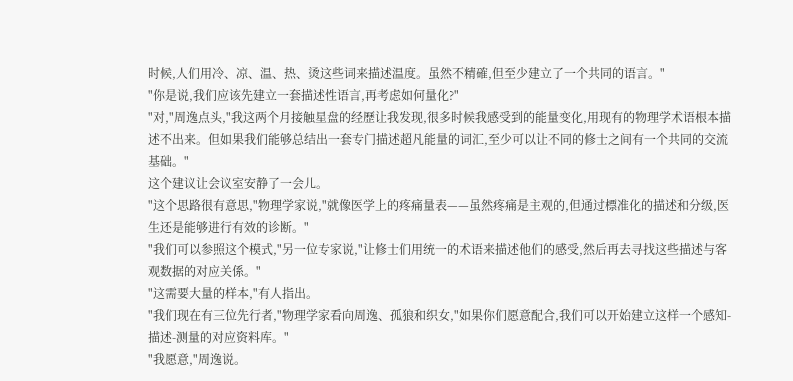时候,人们用冷、凉、温、热、烫这些词来描述温度。虽然不精確,但至少建立了一个共同的语言。"
"你是说,我们应该先建立一套描述性语言,再考虑如何量化?"
"对,"周逸点头,"我这两个月接触星盘的经歷让我发现,很多时候我感受到的能量变化,用现有的物理学术语根本描述不出来。但如果我们能够总结出一套专门描述超凡能量的词汇,至少可以让不同的修士之间有一个共同的交流基础。"
这个建议让会议室安静了一会儿。
"这个思路很有意思,"物理学家说,"就像医学上的疼痛量表——虽然疼痛是主观的,但通过標准化的描述和分级,医生还是能够进行有效的诊断。"
"我们可以参照这个模式,"另一位专家说,"让修士们用统一的术语来描述他们的感受,然后再去寻找这些描述与客观数据的对应关係。"
"这需要大量的样本,"有人指出。
"我们现在有三位先行者,"物理学家看向周逸、孤狼和织女,"如果你们愿意配合,我们可以开始建立这样一个感知-描述-测量的对应资料库。"
"我愿意,"周逸说。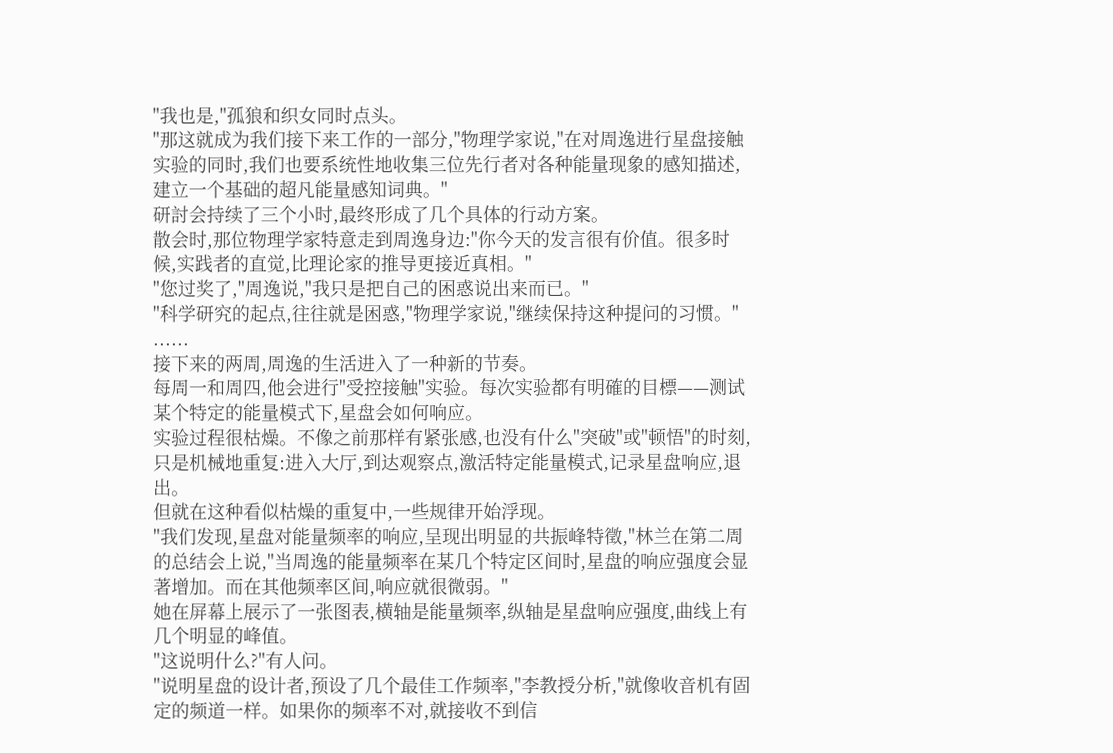"我也是,"孤狼和织女同时点头。
"那这就成为我们接下来工作的一部分,"物理学家说,"在对周逸进行星盘接触实验的同时,我们也要系统性地收集三位先行者对各种能量现象的感知描述,建立一个基础的超凡能量感知词典。"
研討会持续了三个小时,最终形成了几个具体的行动方案。
散会时,那位物理学家特意走到周逸身边:"你今天的发言很有价值。很多时候,实践者的直觉,比理论家的推导更接近真相。"
"您过奖了,"周逸说,"我只是把自己的困惑说出来而已。"
"科学研究的起点,往往就是困惑,"物理学家说,"继续保持这种提问的习惯。"
......
接下来的两周,周逸的生活进入了一种新的节奏。
每周一和周四,他会进行"受控接触"实验。每次实验都有明確的目標——测试某个特定的能量模式下,星盘会如何响应。
实验过程很枯燥。不像之前那样有紧张感,也没有什么"突破"或"顿悟"的时刻,只是机械地重复:进入大厅,到达观察点,激活特定能量模式,记录星盘响应,退出。
但就在这种看似枯燥的重复中,一些规律开始浮现。
"我们发现,星盘对能量频率的响应,呈现出明显的共振峰特徵,"林兰在第二周的总结会上说,"当周逸的能量频率在某几个特定区间时,星盘的响应强度会显著增加。而在其他频率区间,响应就很微弱。"
她在屏幕上展示了一张图表,横轴是能量频率,纵轴是星盘响应强度,曲线上有几个明显的峰值。
"这说明什么?"有人问。
"说明星盘的设计者,预设了几个最佳工作频率,"李教授分析,"就像收音机有固定的频道一样。如果你的频率不对,就接收不到信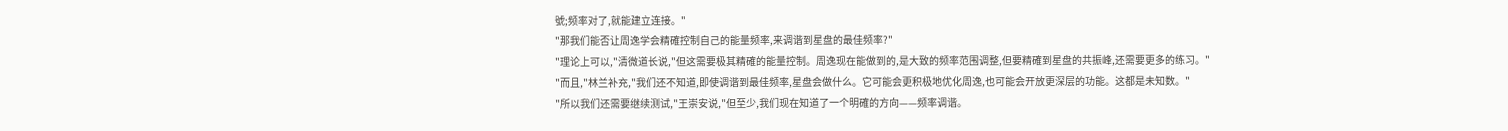號;频率对了,就能建立连接。"
"那我们能否让周逸学会精確控制自己的能量频率,来调谐到星盘的最佳频率?"
"理论上可以,"清微道长说,"但这需要极其精確的能量控制。周逸现在能做到的,是大致的频率范围调整,但要精確到星盘的共振峰,还需要更多的练习。"
"而且,"林兰补充,"我们还不知道,即使调谐到最佳频率,星盘会做什么。它可能会更积极地优化周逸,也可能会开放更深层的功能。这都是未知数。"
"所以我们还需要继续测试,"王崇安说,"但至少,我们现在知道了一个明確的方向——频率调谐。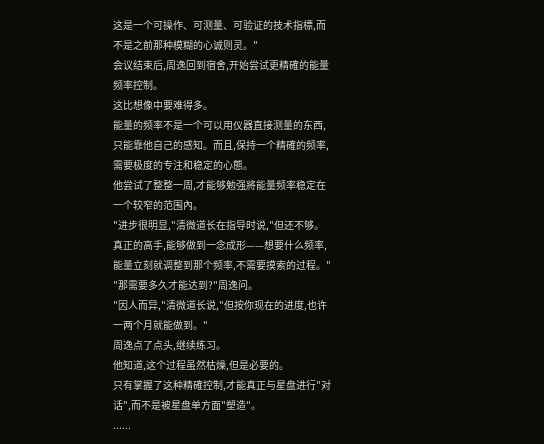这是一个可操作、可测量、可验证的技术指標,而不是之前那种模糊的心诚则灵。"
会议结束后,周逸回到宿舍,开始尝试更精確的能量频率控制。
这比想像中要难得多。
能量的频率不是一个可以用仪器直接测量的东西,只能靠他自己的感知。而且,保持一个精確的频率,需要极度的专注和稳定的心態。
他尝试了整整一周,才能够勉强將能量频率稳定在一个较窄的范围內。
"进步很明显,"清微道长在指导时说,"但还不够。真正的高手,能够做到一念成形——想要什么频率,能量立刻就调整到那个频率,不需要摸索的过程。"
"那需要多久才能达到?"周逸问。
"因人而异,"清微道长说,"但按你现在的进度,也许一两个月就能做到。"
周逸点了点头,继续练习。
他知道,这个过程虽然枯燥,但是必要的。
只有掌握了这种精確控制,才能真正与星盘进行"对话",而不是被星盘单方面"塑造"。
......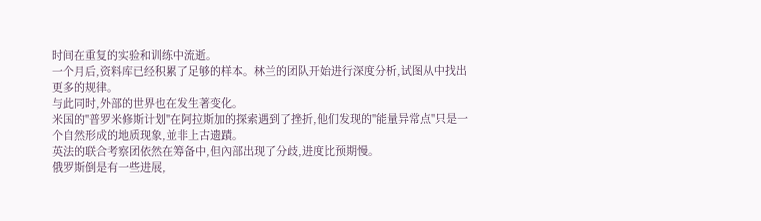时间在重复的实验和训练中流逝。
一个月后,资料库已经积累了足够的样本。林兰的团队开始进行深度分析,试图从中找出更多的规律。
与此同时,外部的世界也在发生著变化。
米国的"普罗米修斯计划"在阿拉斯加的探索遇到了挫折,他们发现的"能量异常点"只是一个自然形成的地质现象,並非上古遗蹟。
英法的联合考察团依然在筹备中,但內部出现了分歧,进度比预期慢。
俄罗斯倒是有一些进展,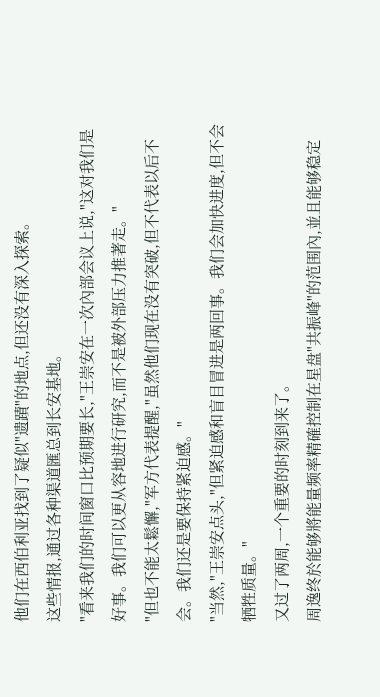他们在西伯利亚找到了疑似"遗蹟"的地点,但还没有深入探索。
这些情报,通过各种渠道匯总到长安基地。
"看来我们的时间窗口比预期要长,"王崇安在一次內部会议上说,"这对我们是好事。我们可以更从容地进行研究,而不是被外部压力推著走。"
"但也不能太鬆懈,"军方代表提醒,"虽然他们现在没有突破,但不代表以后不会。我们还是要保持紧迫感。"
"当然,"王崇安点头,"但紧迫感和盲目冒进是两回事。我们会加快进度,但不会牺牲质量。"
又过了两周,一个重要的时刻到来了。
周逸终於能够將能量频率精確控制在星盘"共振峰"的范围內,並且能够稳定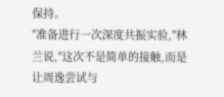保持。
"准备进行一次深度共振实验,"林兰说,"这次不是简单的接触,而是让周逸尝试与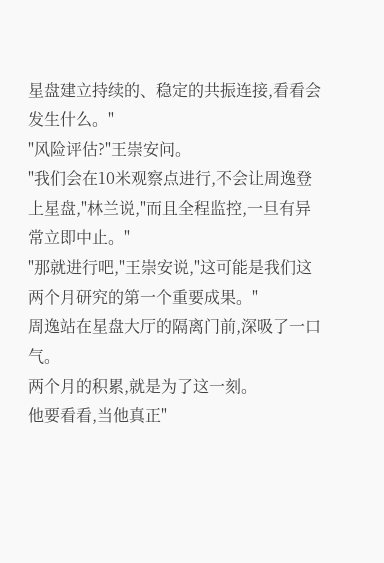星盘建立持续的、稳定的共振连接,看看会发生什么。"
"风险评估?"王崇安问。
"我们会在10米观察点进行,不会让周逸登上星盘,"林兰说,"而且全程监控,一旦有异常立即中止。"
"那就进行吧,"王崇安说,"这可能是我们这两个月研究的第一个重要成果。"
周逸站在星盘大厅的隔离门前,深吸了一口气。
两个月的积累,就是为了这一刻。
他要看看,当他真正"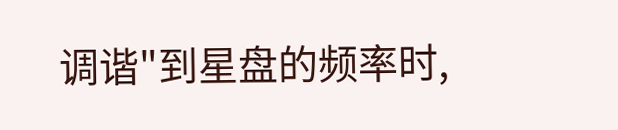调谐"到星盘的频率时,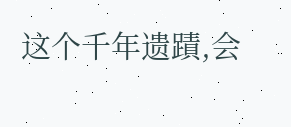这个千年遗蹟,会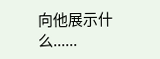向他展示什么......